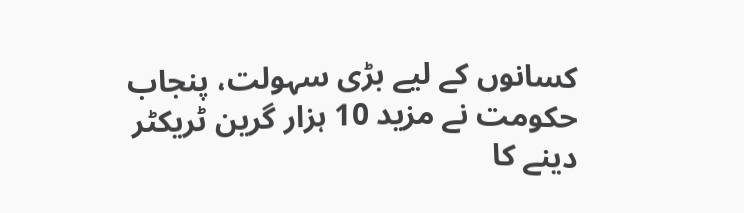کسانوں کے لیے بڑی سہولت، پنجاب حکومت نے مزید 10 ہزار گرین ٹریکٹر دینے کا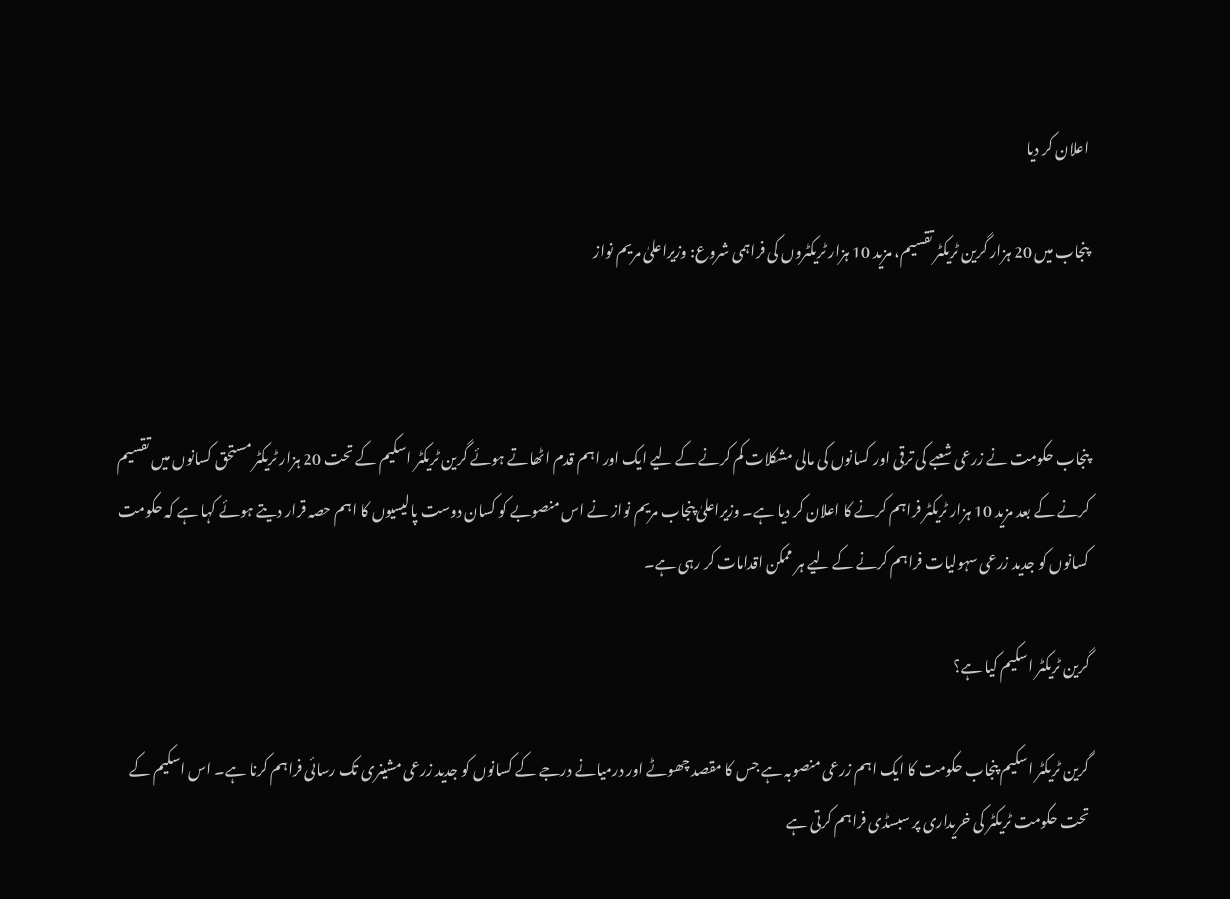اعلان کر دیا

پنجاب میں 20 ہزار گرین ٹریکٹر تقسیم، مزید 10 ہزار ٹریکٹروں کی فراہمی شروع: وزیراعلیٰ مریم نواز



پنجاب حکومت نے زرعی شعبے کی ترقی اور کسانوں کی مالی مشکلات کم کرنے کے لیے ایک اور اہم قدم اٹھاتے ہوئے گرین ٹریکٹر اسکیم کے تحت 20 ہزار ٹریکٹر مستحق کسانوں میں تقسیم کرنے کے بعد مزید 10 ہزار ٹریکٹر فراہم کرنے کا اعلان کر دیا ہے۔ وزیراعلیٰ پنجاب مریم نواز نے اس منصوبے کو کسان دوست پالیسیوں کا اہم حصہ قرار دیتے ہوئے کہا ہے کہ حکومت کسانوں کو جدید زرعی سہولیات فراہم کرنے کے لیے ہر ممکن اقدامات کر رہی ہے۔

گرین ٹریکٹر اسکیم کیا ہے؟

گرین ٹریکٹر اسکیم پنجاب حکومت کا ایک اہم زرعی منصوبہ ہے جس کا مقصد چھوٹے اور درمیانے درجے کے کسانوں کو جدید زرعی مشینری تک رسائی فراہم کرنا ہے۔ اس اسکیم کے تحت حکومت ٹریکٹر کی خریداری پر سبسڈی فراہم کرتی ہے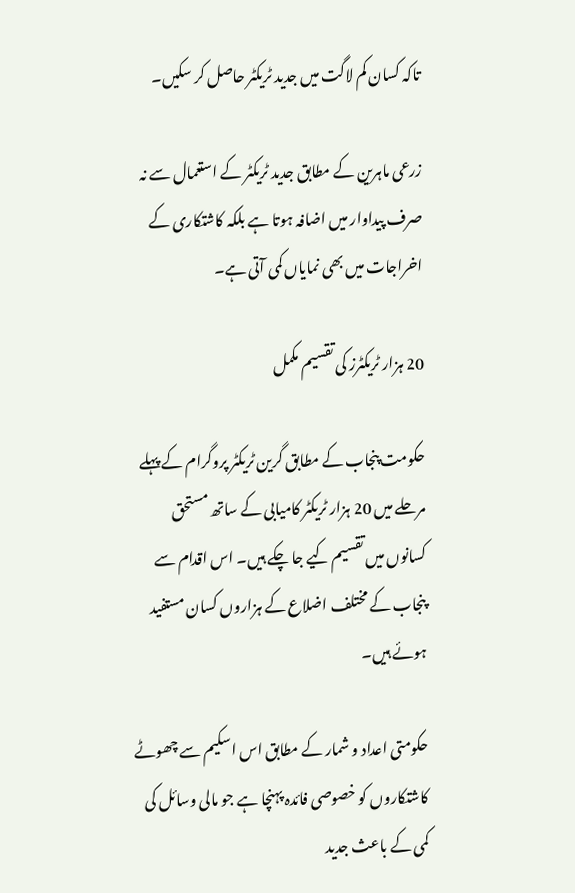تاکہ کسان کم لاگت میں جدید ٹریکٹر حاصل کر سکیں۔

زرعی ماہرین کے مطابق جدید ٹریکٹر کے استعمال سے نہ صرف پیداوار میں اضافہ ہوتا ہے بلکہ کاشتکاری کے اخراجات میں بھی نمایاں کمی آتی ہے۔

20 ہزار ٹریکٹرز کی تقسیم مکمل

حکومت پنجاب کے مطابق گرین ٹریکٹر پروگرام کے پہلے مرحلے میں 20 ہزار ٹریکٹر کامیابی کے ساتھ مستحق کسانوں میں تقسیم کیے جا چکے ہیں۔ اس اقدام سے پنجاب کے مختلف اضلاع کے ہزاروں کسان مستفید ہوئے ہیں۔

حکومتی اعداد و شمار کے مطابق اس اسکیم سے چھوٹے کاشتکاروں کو خصوصی فائدہ پہنچا ہے جو مالی وسائل کی کمی کے باعث جدید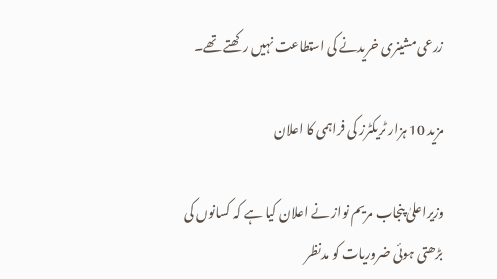زرعی مشینری خریدنے کی استطاعت نہیں رکھتے تھے۔

مزید 10 ہزار ٹریکٹرز کی فراہمی کا اعلان

وزیراعلیٰ پنجاب مریم نواز نے اعلان کیا ہے کہ کسانوں کی بڑھتی ہوئی ضروریات کو مدنظر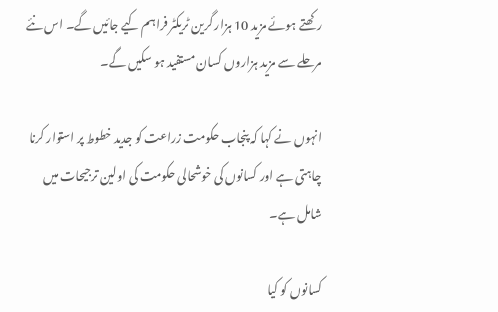رکھتے ہوئے مزید 10 ہزار گرین ٹریکٹر فراہم کیے جائیں گے۔ اس نئے مرحلے سے مزید ہزاروں کسان مستفید ہو سکیں گے۔

انہوں نے کہا کہ پنجاب حکومت زراعت کو جدید خطوط پر استوار کرنا چاہتی ہے اور کسانوں کی خوشحالی حکومت کی اولین ترجیحات میں شامل ہے۔

کسانوں کو کیا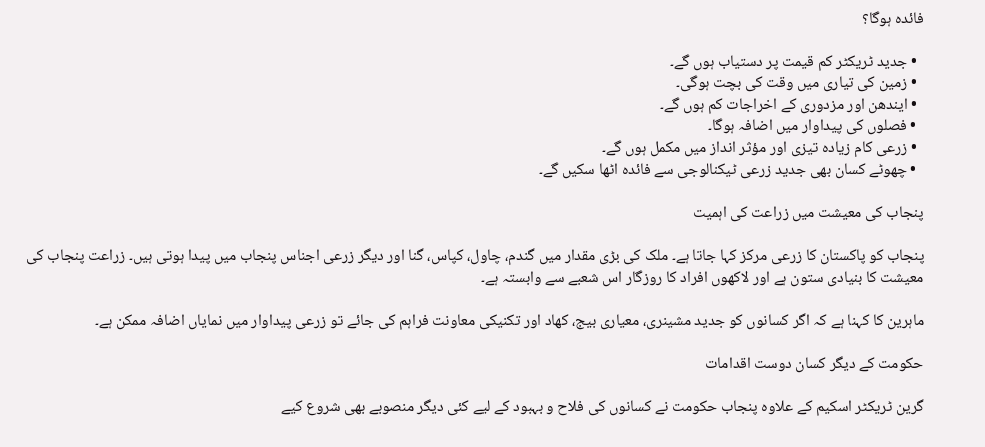فائدہ ہوگا؟

  • جدید ٹریکٹر کم قیمت پر دستیاب ہوں گے۔
  • زمین کی تیاری میں وقت کی بچت ہوگی۔
  • ایندھن اور مزدوری کے اخراجات کم ہوں گے۔
  • فصلوں کی پیداوار میں اضافہ ہوگا۔
  • زرعی کام زیادہ تیزی اور مؤثر انداز میں مکمل ہوں گے۔
  • چھوٹے کسان بھی جدید زرعی ٹیکنالوجی سے فائدہ اٹھا سکیں گے۔

پنجاب کی معیشت میں زراعت کی اہمیت

پنجاب کو پاکستان کا زرعی مرکز کہا جاتا ہے۔ ملک کی بڑی مقدار میں گندم، چاول، کپاس، گنا اور دیگر زرعی اجناس پنجاب میں پیدا ہوتی ہیں۔ زراعت پنجاب کی معیشت کا بنیادی ستون ہے اور لاکھوں افراد کا روزگار اس شعبے سے وابستہ ہے۔

ماہرین کا کہنا ہے کہ اگر کسانوں کو جدید مشینری، معیاری بیج، کھاد اور تکنیکی معاونت فراہم کی جائے تو زرعی پیداوار میں نمایاں اضافہ ممکن ہے۔

حکومت کے دیگر کسان دوست اقدامات

گرین ٹریکٹر اسکیم کے علاوہ پنجاب حکومت نے کسانوں کی فلاح و بہبود کے لیے کئی دیگر منصوبے بھی شروع کیے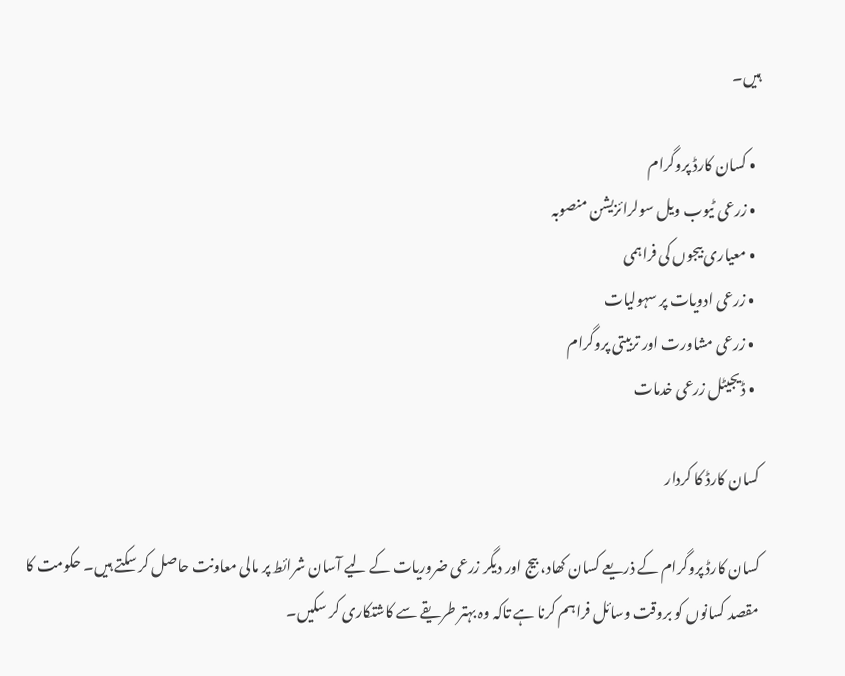ہیں۔

  • کسان کارڈ پروگرام
  • زرعی ٹیوب ویل سولرائزیشن منصوبہ
  • معیاری بیجوں کی فراہمی
  • زرعی ادویات پر سہولیات
  • زرعی مشاورت اور تربیتی پروگرام
  • ڈیجیٹل زرعی خدمات

کسان کارڈ کا کردار

کسان کارڈ پروگرام کے ذریعے کسان کھاد، بیج اور دیگر زرعی ضروریات کے لیے آسان شرائط پر مالی معاونت حاصل کر سکتے ہیں۔ حکومت کا مقصد کسانوں کو بروقت وسائل فراہم کرنا ہے تاکہ وہ بہتر طریقے سے کاشتکاری کر سکیں۔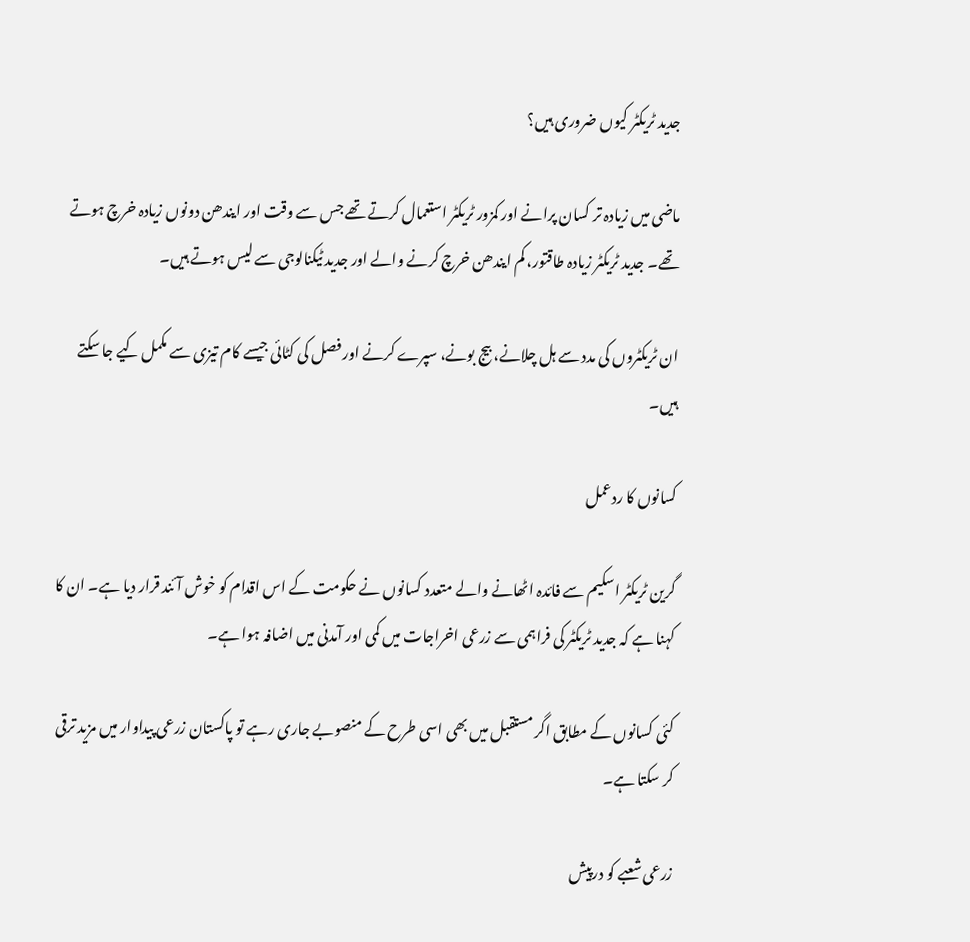جدید ٹریکٹر کیوں ضروری ہیں؟

ماضی میں زیادہ تر کسان پرانے اور کمزور ٹریکٹر استعمال کرتے تھے جس سے وقت اور ایندھن دونوں زیادہ خرچ ہوتے تھے۔ جدید ٹریکٹر زیادہ طاقتور، کم ایندھن خرچ کرنے والے اور جدید ٹیکنالوجی سے لیس ہوتے ہیں۔

ان ٹریکٹروں کی مدد سے ہل چلانے، بیج بونے، سپرے کرنے اور فصل کی کٹائی جیسے کام تیزی سے مکمل کیے جا سکتے ہیں۔

کسانوں کا ردعمل

گرین ٹریکٹر اسکیم سے فائدہ اٹھانے والے متعدد کسانوں نے حکومت کے اس اقدام کو خوش آئند قرار دیا ہے۔ ان کا کہنا ہے کہ جدید ٹریکٹر کی فراہمی سے زرعی اخراجات میں کمی اور آمدنی میں اضافہ ہوا ہے۔

کئی کسانوں کے مطابق اگر مستقبل میں بھی اسی طرح کے منصوبے جاری رہے تو پاکستان زرعی پیداوار میں مزید ترقی کر سکتا ہے۔

زرعی شعبے کو درپیش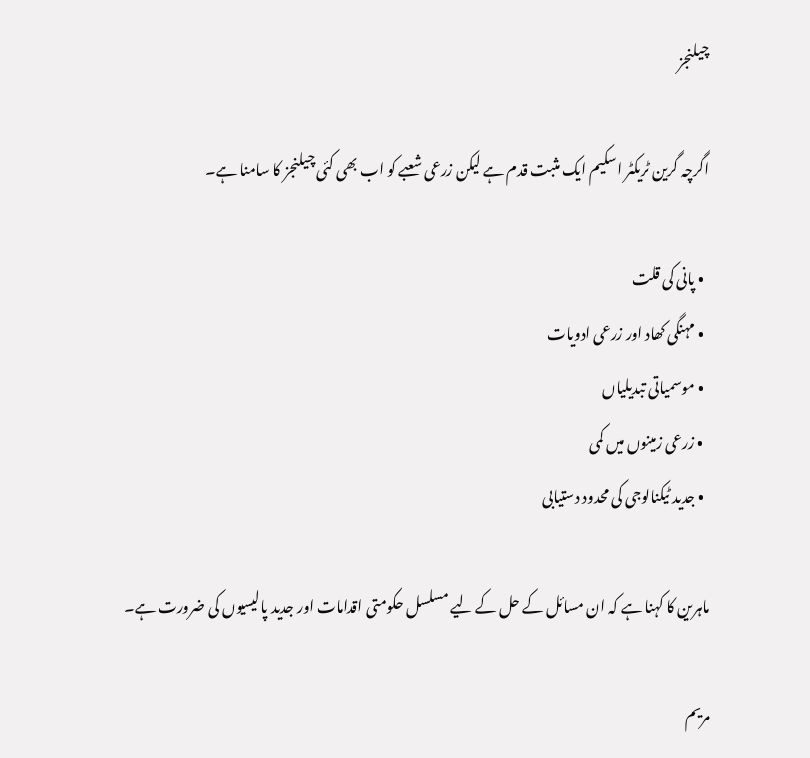چیلنجز

اگرچہ گرین ٹریکٹر اسکیم ایک مثبت قدم ہے لیکن زرعی شعبے کو اب بھی کئی چیلنجز کا سامنا ہے۔

  • پانی کی قلت
  • مہنگی کھاد اور زرعی ادویات
  • موسمیاتی تبدیلیاں
  • زرعی زمینوں میں کمی
  • جدید ٹیکنالوجی کی محدود دستیابی

ماہرین کا کہنا ہے کہ ان مسائل کے حل کے لیے مسلسل حکومتی اقدامات اور جدید پالیسیوں کی ضرورت ہے۔

مریم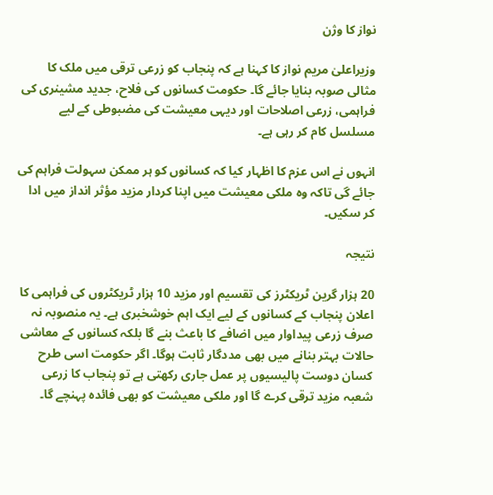نواز کا وژن

وزیراعلیٰ مریم نواز کا کہنا ہے کہ پنجاب کو زرعی ترقی میں ملک کا مثالی صوبہ بنایا جائے گا۔ حکومت کسانوں کی فلاح، جدید مشینری کی فراہمی، زرعی اصلاحات اور دیہی معیشت کی مضبوطی کے لیے مسلسل کام کر رہی ہے۔

انہوں نے اس عزم کا اظہار کیا کہ کسانوں کو ہر ممکن سہولت فراہم کی جائے گی تاکہ وہ ملکی معیشت میں اپنا کردار مزید مؤثر انداز میں ادا کر سکیں۔

نتیجہ

20 ہزار گرین ٹریکٹرز کی تقسیم اور مزید 10 ہزار ٹریکٹروں کی فراہمی کا اعلان پنجاب کے کسانوں کے لیے ایک اہم خوشخبری ہے۔ یہ منصوبہ نہ صرف زرعی پیداوار میں اضافے کا باعث بنے گا بلکہ کسانوں کے معاشی حالات بہتر بنانے میں بھی مددگار ثابت ہوگا۔ اگر حکومت اسی طرح کسان دوست پالیسیوں پر عمل جاری رکھتی ہے تو پنجاب کا زرعی شعبہ مزید ترقی کرے گا اور ملکی معیشت کو بھی فائدہ پہنچے گا۔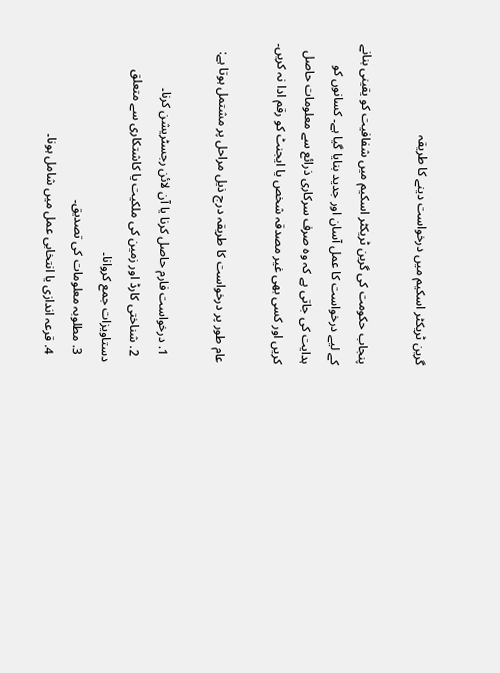گرین ٹریکٹر اسکیم میں درخواست دینے کا طریقہ

پنجاب حکومت کی گرین ٹریکٹر اسکیم میں شفافیت کو یقینی بنانے کے لیے درخواست کا عمل آسان اور جدید بنایا گیا ہے۔ کسانوں کو ہدایت کی جاتی ہے کہ وہ صرف سرکاری ذرائع سے معلومات حاصل کریں اور کسی بھی غیر مصدقہ شخص یا ایجنٹ کو رقم ادا نہ کریں۔

عام طور پر درخواست کا طریقہ درج ذیل مراحل پر مشتمل ہوتا ہے:

  1. درخواست فارم حاصل کرنا یا آن لائن رجسٹریشن کرنا۔
  2. شناختی کارڈ اور زمین کی ملکیت یا کاشتکاری سے متعلق دستاویزات جمع کروانا۔
  3. مطلوبہ معلومات کی تصدیق۔
  4. قرعہ اندازی یا انتخابی عمل میں شامل ہونا۔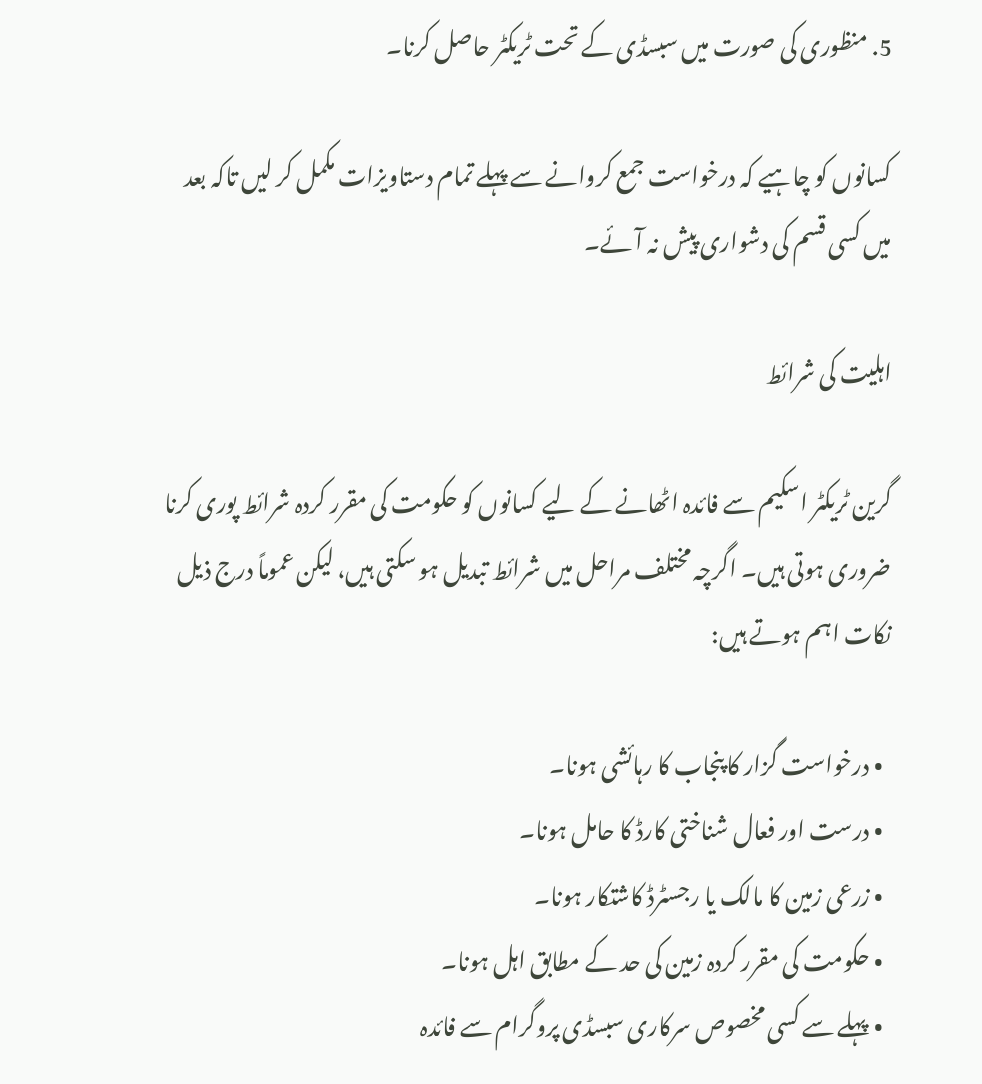5. منظوری کی صورت میں سبسڈی کے تحت ٹریکٹر حاصل کرنا۔

کسانوں کو چاہیے کہ درخواست جمع کروانے سے پہلے تمام دستاویزات مکمل کر لیں تاکہ بعد میں کسی قسم کی دشواری پیش نہ آئے۔

اہلیت کی شرائط

گرین ٹریکٹر اسکیم سے فائدہ اٹھانے کے لیے کسانوں کو حکومت کی مقرر کردہ شرائط پوری کرنا ضروری ہوتی ہیں۔ اگرچہ مختلف مراحل میں شرائط تبدیل ہو سکتی ہیں، لیکن عموماً درج ذیل نکات اہم ہوتے ہیں:

  • درخواست گزار کا پنجاب کا رہائشی ہونا۔
  • درست اور فعال شناختی کارڈ کا حامل ہونا۔
  • زرعی زمین کا مالک یا رجسٹرڈ کاشتکار ہونا۔
  • حکومت کی مقرر کردہ زمین کی حد کے مطابق اہل ہونا۔
  • پہلے سے کسی مخصوص سرکاری سبسڈی پروگرام سے فائدہ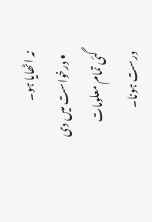نہ اٹھایا ہو۔
  • درخواست میں دی گئی تمام معلومات درست ہونا۔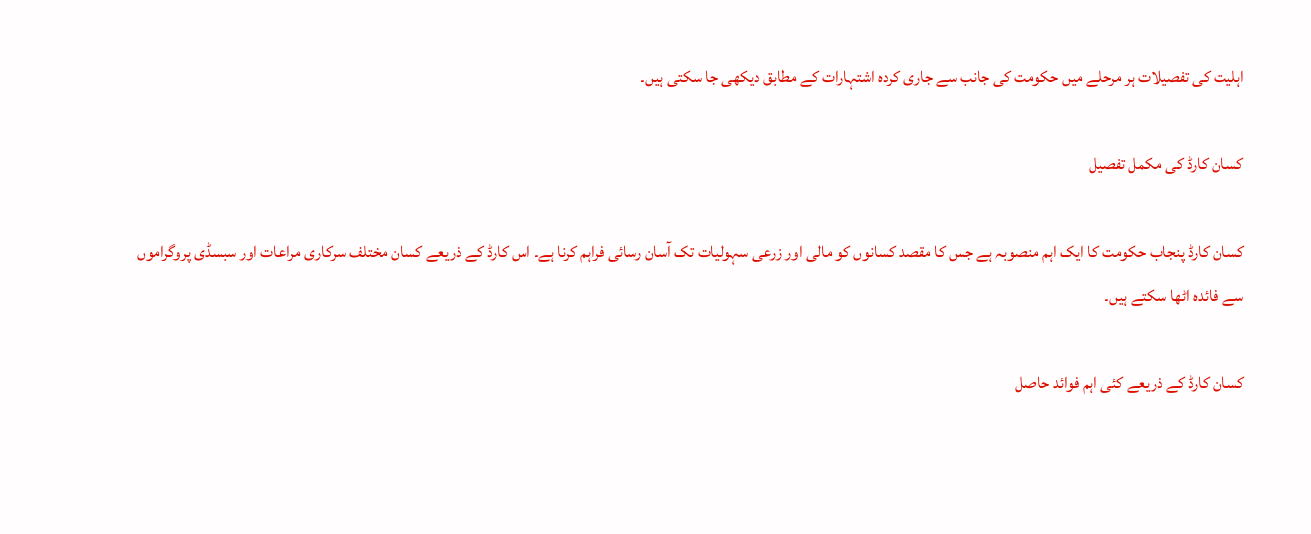اہلیت کی تفصیلات ہر مرحلے میں حکومت کی جانب سے جاری کردہ اشتہارات کے مطابق دیکھی جا سکتی ہیں۔

کسان کارڈ کی مکمل تفصیل

کسان کارڈ پنجاب حکومت کا ایک اہم منصوبہ ہے جس کا مقصد کسانوں کو مالی اور زرعی سہولیات تک آسان رسائی فراہم کرنا ہے۔ اس کارڈ کے ذریعے کسان مختلف سرکاری مراعات اور سبسڈی پروگراموں سے فائدہ اٹھا سکتے ہیں۔

کسان کارڈ کے ذریعے کئی اہم فوائد حاصل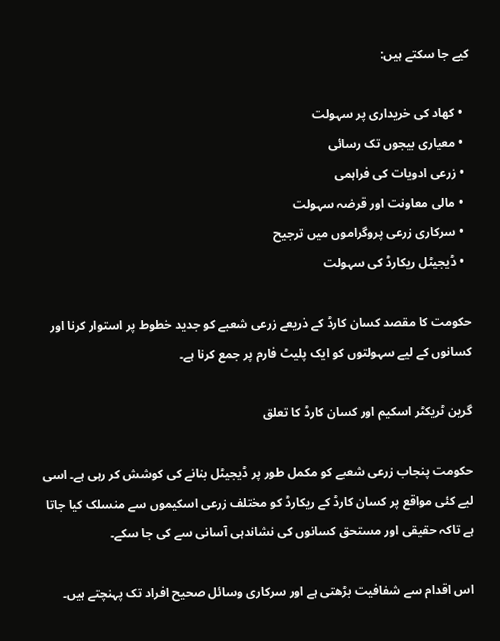کیے جا سکتے ہیں:

  • کھاد کی خریداری پر سہولت
  • معیاری بیجوں تک رسائی
  • زرعی ادویات کی فراہمی
  • مالی معاونت اور قرضہ سہولت
  • سرکاری زرعی پروگراموں میں ترجیح
  • ڈیجیٹل ریکارڈ کی سہولت

حکومت کا مقصد کسان کارڈ کے ذریعے زرعی شعبے کو جدید خطوط پر استوار کرنا اور کسانوں کے لیے سہولتوں کو ایک پلیٹ فارم پر جمع کرنا ہے۔

گرین ٹریکٹر اسکیم اور کسان کارڈ کا تعلق

حکومت پنجاب زرعی شعبے کو مکمل طور پر ڈیجیٹل بنانے کی کوشش کر رہی ہے۔ اسی لیے کئی مواقع پر کسان کارڈ کے ریکارڈ کو مختلف زرعی اسکیموں سے منسلک کیا جاتا ہے تاکہ حقیقی اور مستحق کسانوں کی نشاندہی آسانی سے کی جا سکے۔

اس اقدام سے شفافیت بڑھتی ہے اور سرکاری وسائل صحیح افراد تک پہنچتے ہیں۔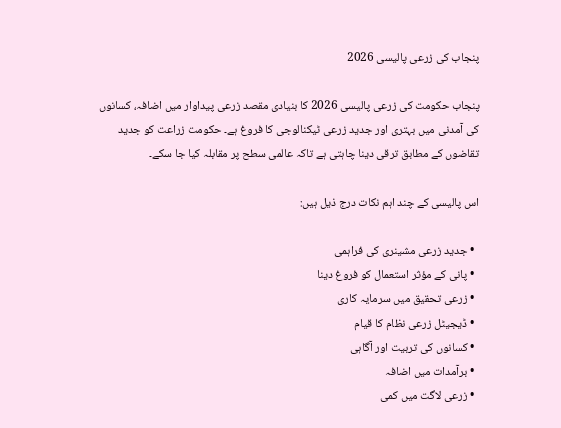پنجاب کی زرعی پالیسی 2026

پنجاب حکومت کی زرعی پالیسی 2026 کا بنیادی مقصد زرعی پیداوار میں اضافہ، کسانوں کی آمدنی میں بہتری اور جدید زرعی ٹیکنالوجی کا فروغ ہے۔ حکومت زراعت کو جدید تقاضوں کے مطابق ترقی دینا چاہتی ہے تاکہ عالمی سطح پر مقابلہ کیا جا سکے۔

اس پالیسی کے چند اہم نکات درج ذیل ہیں:

  • جدید زرعی مشینری کی فراہمی
  • پانی کے مؤثر استعمال کو فروغ دینا
  • زرعی تحقیق میں سرمایہ کاری
  • ڈیجیٹل زرعی نظام کا قیام
  • کسانوں کی تربیت اور آگاہی
  • برآمدات میں اضافہ
  • زرعی لاگت میں کمی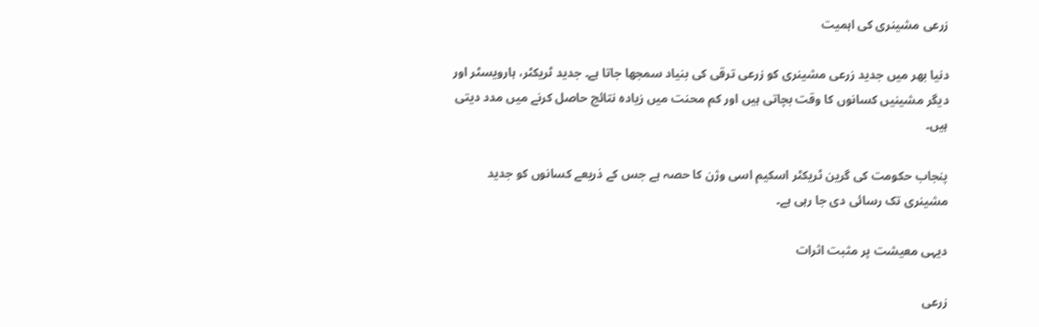زرعی مشینری کی اہمیت

دنیا بھر میں جدید زرعی مشینری کو زرعی ترقی کی بنیاد سمجھا جاتا ہے۔ جدید ٹریکٹر، ہارویسٹر اور دیگر مشینیں کسانوں کا وقت بچاتی ہیں اور کم محنت میں زیادہ نتائج حاصل کرنے میں مدد دیتی ہیں۔

پنجاب حکومت کی گرین ٹریکٹر اسکیم اسی وژن کا حصہ ہے جس کے ذریعے کسانوں کو جدید مشینری تک رسائی دی جا رہی ہے۔

دیہی معیشت پر مثبت اثرات

زرعی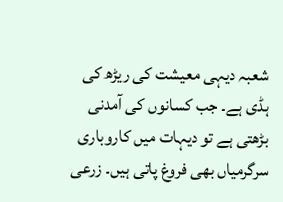شعبہ دیہی معیشت کی ریڑھ کی ہڈی ہے۔ جب کسانوں کی آمدنی بڑھتی ہے تو دیہات میں کاروباری سرگرمیاں بھی فروغ پاتی ہیں۔ زرعی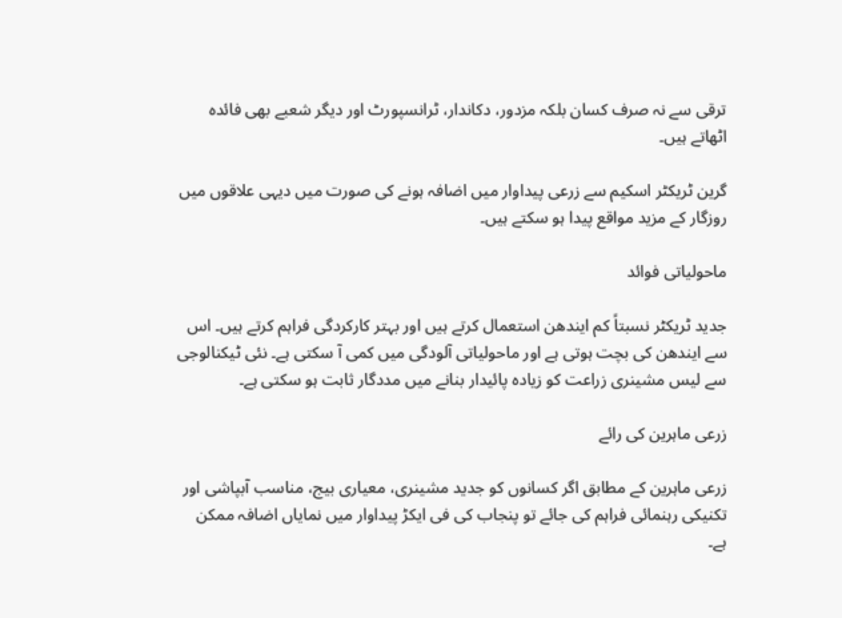ترقی سے نہ صرف کسان بلکہ مزدور، دکاندار، ٹرانسپورٹ اور دیگر شعبے بھی فائدہ اٹھاتے ہیں۔

گرین ٹریکٹر اسکیم سے زرعی پیداوار میں اضافہ ہونے کی صورت میں دیہی علاقوں میں روزگار کے مزید مواقع پیدا ہو سکتے ہیں۔

ماحولیاتی فوائد

جدید ٹریکٹر نسبتاً کم ایندھن استعمال کرتے ہیں اور بہتر کارکردگی فراہم کرتے ہیں۔ اس سے ایندھن کی بچت ہوتی ہے اور ماحولیاتی آلودگی میں کمی آ سکتی ہے۔ نئی ٹیکنالوجی سے لیس مشینری زراعت کو زیادہ پائیدار بنانے میں مددگار ثابت ہو سکتی ہے۔

زرعی ماہرین کی رائے

زرعی ماہرین کے مطابق اگر کسانوں کو جدید مشینری، معیاری بیج، مناسب آبپاشی اور تکنیکی رہنمائی فراہم کی جائے تو پنجاب کی فی ایکڑ پیداوار میں نمایاں اضافہ ممکن ہے۔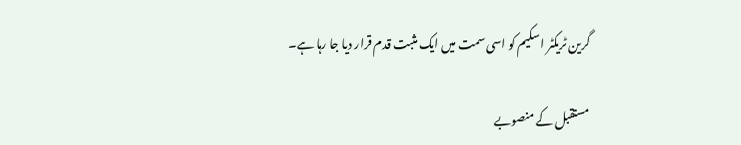گرین ٹریکٹر اسکیم کو اسی سمت میں ایک مثبت قدم قرار دیا جا رہا ہے۔

مستقبل کے منصوبے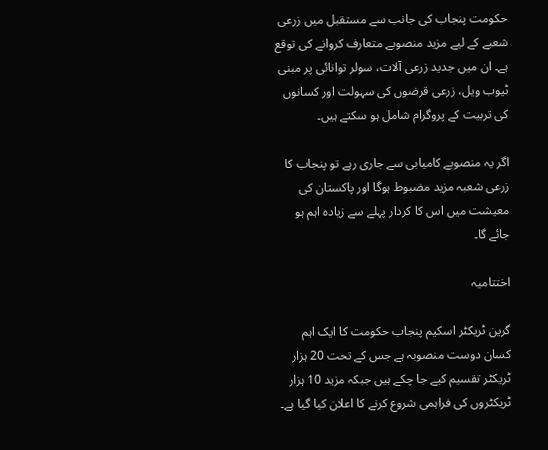حکومت پنجاب کی جانب سے مستقبل میں زرعی شعبے کے لیے مزید منصوبے متعارف کروانے کی توقع ہے۔ ان میں جدید زرعی آلات، سولر توانائی پر مبنی ٹیوب ویل، زرعی قرضوں کی سہولت اور کسانوں کی تربیت کے پروگرام شامل ہو سکتے ہیں۔

اگر یہ منصوبے کامیابی سے جاری رہے تو پنجاب کا زرعی شعبہ مزید مضبوط ہوگا اور پاکستان کی معیشت میں اس کا کردار پہلے سے زیادہ اہم ہو جائے گا۔

اختتامیہ

گرین ٹریکٹر اسکیم پنجاب حکومت کا ایک اہم کسان دوست منصوبہ ہے جس کے تحت 20 ہزار ٹریکٹر تقسیم کیے جا چکے ہیں جبکہ مزید 10 ہزار ٹریکٹروں کی فراہمی شروع کرنے کا اعلان کیا گیا ہے۔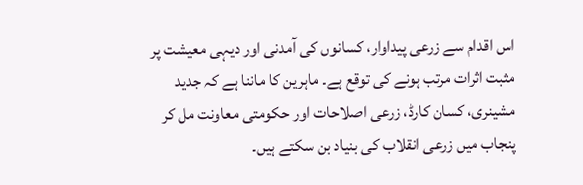اس اقدام سے زرعی پیداوار، کسانوں کی آمدنی اور دیہی معیشت پر مثبت اثرات مرتب ہونے کی توقع ہے۔ ماہرین کا ماننا ہے کہ جدید مشینری، کسان کارڈ، زرعی اصلاحات اور حکومتی معاونت مل کر پنجاب میں زرعی انقلاب کی بنیاد بن سکتے ہیں۔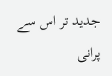جدید تر اس سے پرانی